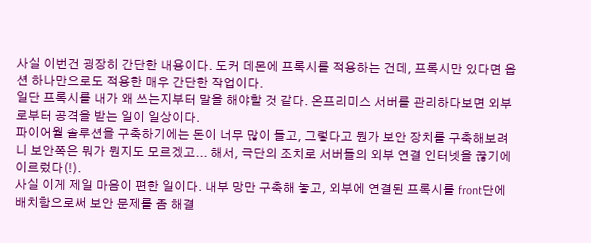사실 이번건 굉장히 간단한 내용이다. 도커 데몬에 프록시를 적용하는 건데, 프록시만 있다면 옵션 하나만으로도 적용한 매우 간단한 작업이다.
일단 프록시를 내가 왜 쓰는지부터 말을 해야할 것 같다. 온프리미스 서버를 관리하다보면 외부로부터 공격을 받는 일이 일상이다.
파이어월 솔루션을 구축하기에는 돈이 너무 많이 들고, 그렇다고 뭔가 보안 장치를 구축해보려니 보안쪽은 뭐가 뭔지도 모르겠고... 해서, 극단의 조치로 서버들의 외부 연결 인터넷을 끊기에 이르렀다(!).
사실 이게 제일 마음이 편한 일이다. 내부 망만 구축해 놓고, 외부에 연결된 프록시를 front단에 배치함으로써 보안 문제를 좀 해결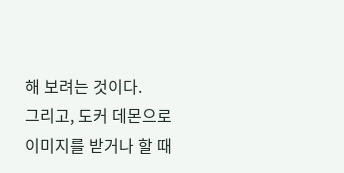해 보려는 것이다.
그리고, 도커 데몬으로 이미지를 받거나 할 때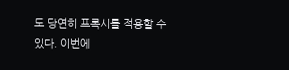도 당연히 프록시를 적용할 수 있다. 이번에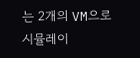는 2개의 VM으로 시뮬레이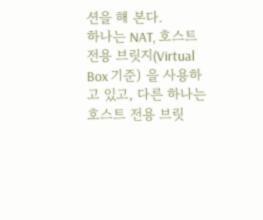션을 해 본다.
하나는 NAT, 호스트 전용 브릿지(Virtual Box 기준) 을 사용하고 있고, 다른 하나는 호스트 전용 브릿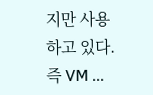지만 사용하고 있다. 즉 VM ...